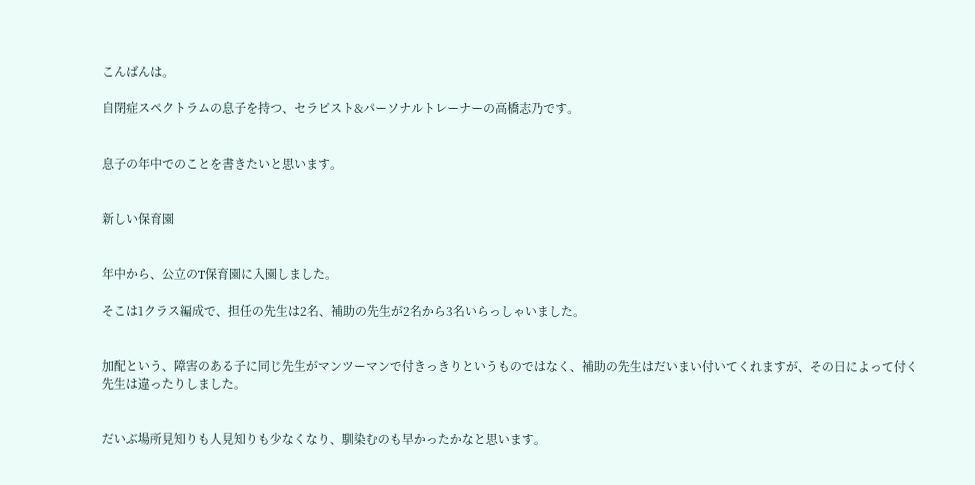こんばんは。

自閉症スペクトラムの息子を持つ、セラピスト&パーソナルトレーナーの高橋志乃です。


息子の年中でのことを書きたいと思います。


新しい保育園


年中から、公立のT保育園に入園しました。

そこは1クラス編成で、担任の先生は2名、補助の先生が2名から3名いらっしゃいました。


加配という、障害のある子に同じ先生がマンツーマンで付きっきりというものではなく、補助の先生はだいまい付いてくれますが、その日によって付く先生は違ったりしました。


だいぶ場所見知りも人見知りも少なくなり、馴染むのも早かったかなと思います。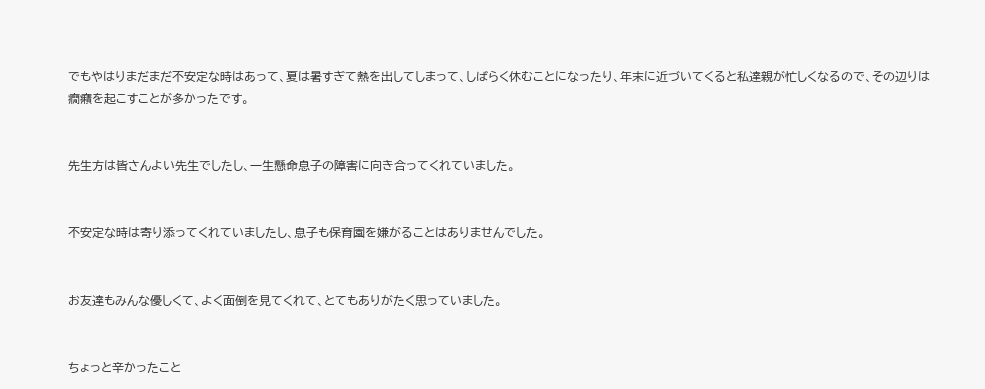でもやはりまだまだ不安定な時はあって、夏は暑すぎて熱を出してしまって、しばらく休むことになったり、年末に近づいてくると私達親が忙しくなるので、その辺りは癇癪を起こすことが多かったです。


先生方は皆さんよい先生でしたし、一生懸命息子の障害に向き合ってくれていました。


不安定な時は寄り添ってくれていましたし、息子も保育園を嫌がることはありませんでした。


お友達もみんな優しくて、よく面倒を見てくれて、とてもありがたく思っていました。


ちょっと辛かったこと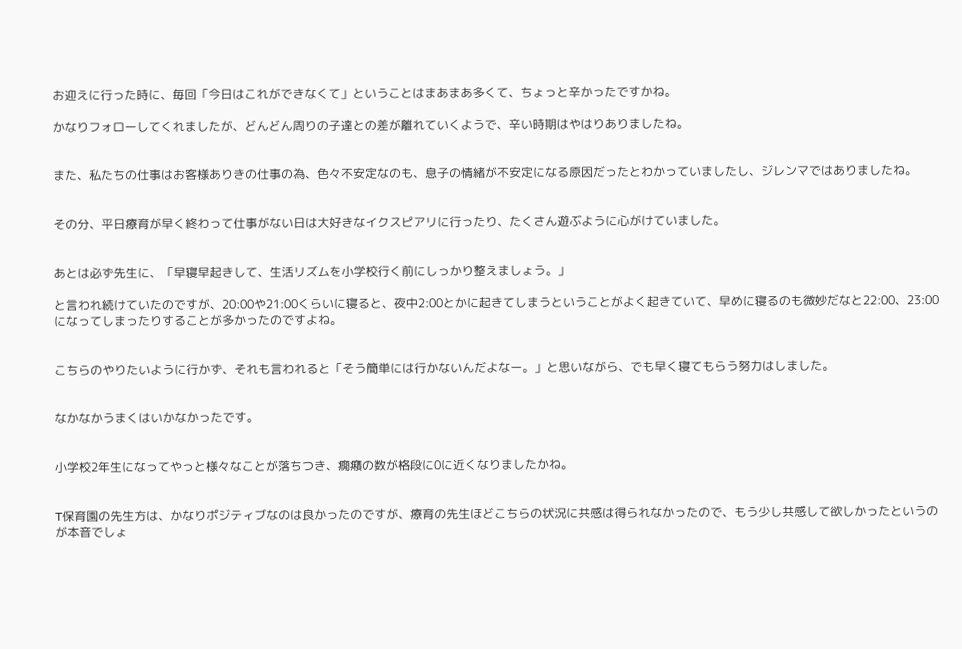お迎えに行った時に、毎回「今日はこれができなくて」ということはまあまあ多くて、ちょっと辛かったですかね。

かなりフォローしてくれましたが、どんどん周りの子達との差が離れていくようで、辛い時期はやはりありましたね。


また、私たちの仕事はお客様ありきの仕事の為、色々不安定なのも、息子の情緒が不安定になる原因だったとわかっていましたし、ジレンマではありましたね。


その分、平日療育が早く終わって仕事がない日は大好きなイクスピアリに行ったり、たくさん遊ぶように心がけていました。


あとは必ず先生に、「早寝早起きして、生活リズムを小学校行く前にしっかり整えましょう。」

と言われ続けていたのですが、20:00や21:00くらいに寝ると、夜中2:00とかに起きてしまうということがよく起きていて、早めに寝るのも微妙だなと22:00、23:00になってしまったりすることが多かったのですよね。


こちらのやりたいように行かず、それも言われると「そう簡単には行かないんだよなー。」と思いながら、でも早く寝てもらう努力はしました。


なかなかうまくはいかなかったです。


小学校2年生になってやっと様々なことが落ちつき、癇癪の数が格段に0に近くなりましたかね。


T保育園の先生方は、かなりポジティブなのは良かったのですが、療育の先生ほどこちらの状況に共感は得られなかったので、もう少し共感して欲しかったというのが本音でしょ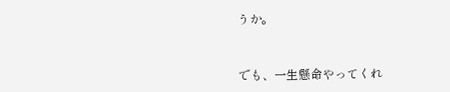うか。


でも、一生懸命やってくれ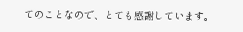てのことなので、とても感謝しています。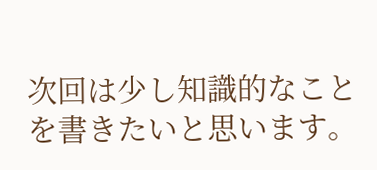次回は少し知識的なことを書きたいと思います。